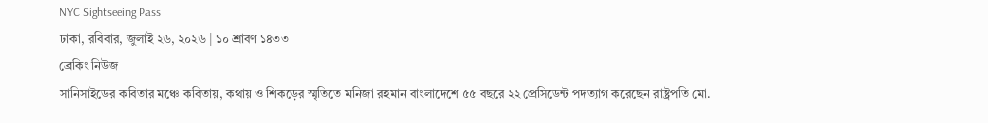NYC Sightseeing Pass
ঢাকা, রবিবার, জুলাই ২৬, ২০২৬ | ১০ শ্রাবণ ১৪৩৩
ব্রেকিং নিউজ
সানিসাইডের কবিতার মঞ্চে কবিতায়, কথায় ও শিকড়ের স্মৃতিতে মনিজা রহমান বাংলাদেশে ৫৫ বছরে ২২ প্রেসিডেন্ট পদত্যাগ করেছেন রাষ্ট্রপতি মো.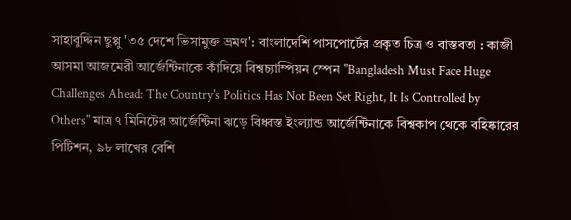সাহাবুদ্দিন ছুপ্পু '৩৫ দেশে ভিসামুক্ত ভ্রমণ': বাংলাদেশি পাসপোর্টের প্রকৃত চিত্র ও বাস্তবতা : কাজী আসমা আজমেরী আর্জেন্টিনাকে কাঁদিয়ে বিশ্বচ্যাম্পিয়ন স্পেন "Bangladesh Must Face Huge Challenges Ahead: The Country's Politics Has Not Been Set Right, It Is Controlled by Others" মাত্র ৭ মিনিটের আর্জেন্টিনা ঝড়ে বিধ্বস্ত ইংল্যান্ড আর্জেন্টিনাকে বিশ্বকাপ থেকে বহিষ্কারের পিটিশন, ৯৮ লাখের বেশি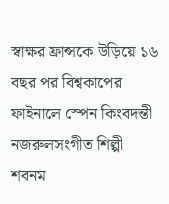স্বাক্ষর ফ্রান্সকে উড়িয়ে ১৬ বছর পর বিশ্বকাপের ফাইনালে স্পেন কিংবদন্তী নজরুলসংগীত শিল্পী শবনম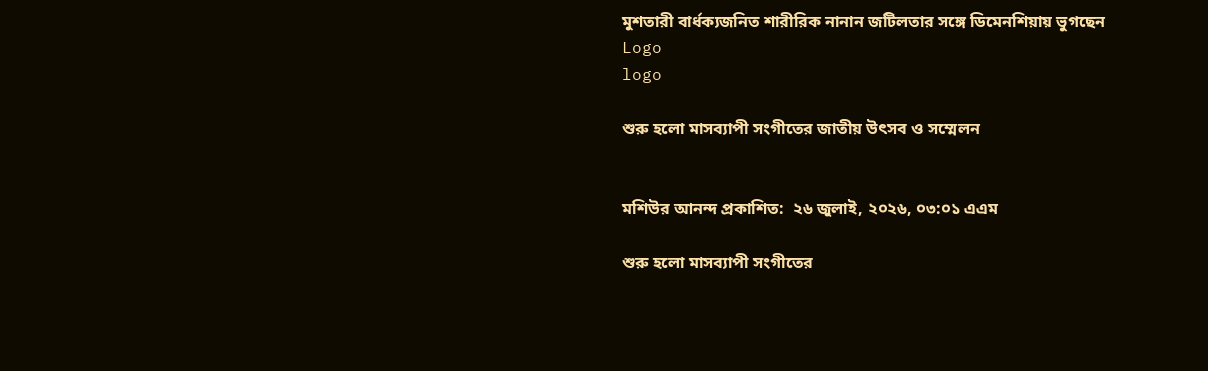মুশতারী বার্ধক্যজনিত শারীরিক নানান জটিলতার সঙ্গে ডিমেনশিয়ায় ভুগছেন
Logo
logo

শুরু হলো মাসব্যাপী ‌সংগীতের জাতীয় উৎসব ও সম্মেলন


মশিউর আনন্দ প্রকাশিত:  ২৬ জুলাই, ২০২৬, ০৩:০১ এএম

শুরু হলো মাসব্যাপী ‌সংগীতের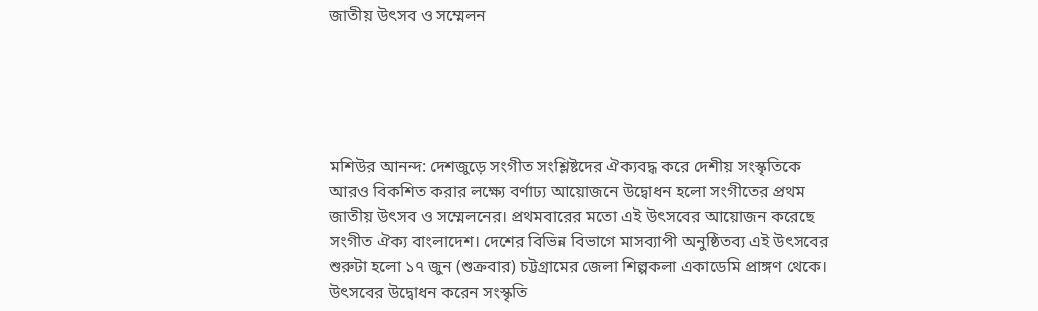জাতীয় উৎসব ও সম্মেলন





মশিউর আনন্দ: দেশজুড়ে সংগীত সংশ্লিষ্টদের ঐক্যবদ্ধ করে দেশীয় সংস্কৃতিকে আরও বিকশিত করার লক্ষ্যে বর্ণাঢ্য আয়োজনে উদ্বোধন হলো সংগীতের প্রথম জাতীয় উৎসব ও সম্মেলনের। প্রথমবারের মতো এই উৎসবের আয়োজন করেছে সংগীত ঐক্য বাংলাদেশ। দেশের বিভিন্ন বিভাগে মাসব্যাপী অনুষ্ঠিতব্য এই উৎসবের শুরুটা হলো ১৭ জুন (শুক্রবার) চট্টগ্রামের জেলা শিল্পকলা একাডেমি প্রাঙ্গণ থেকে। উৎসবের উদ্বোধন করেন সংস্কৃতি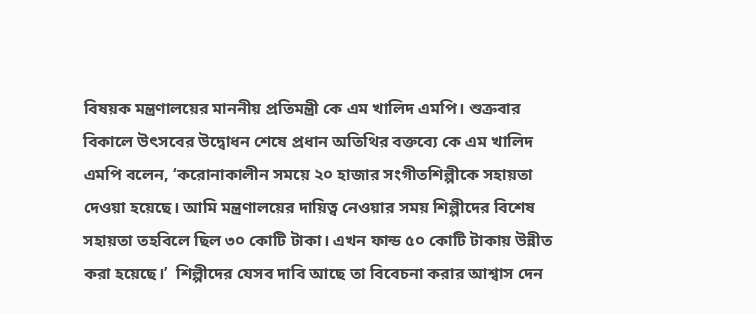বিষয়ক মন্ত্রণালয়ের মাননীয় প্রতিমন্ত্রী কে এম খালিদ এমপি। শুক্রবার বিকালে উৎসবের উদ্বোধন শেষে প্রধান অতিথির বক্তব্যে কে এম খালিদ এমপি বলেন, ‘করোনাকালীন সময়ে ২০ হাজার সংগীতশিল্পীকে সহায়তা দেওয়া হয়েছে। আমি মন্ত্রণালয়ের দায়িত্ব নেওয়ার সময় শিল্পীদের বিশেষ সহায়তা তহবিলে ছিল ৩০ কোটি টাকা। এখন ফান্ড ৫০ কোটি টাকায় উন্নীত করা হয়েছে।’  শিল্পীদের যেসব দাবি আছে তা বিবেচনা করার আশ্বাস দেন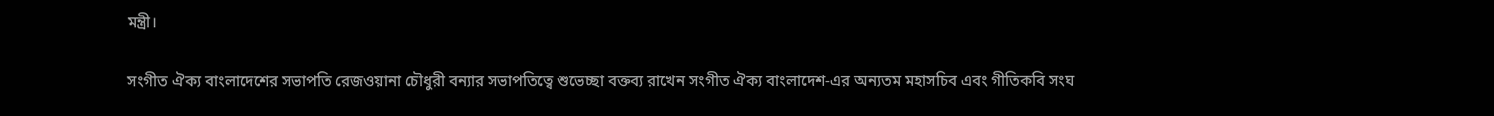মন্ত্রী।

সংগীত ঐক্য বাংলাদেশের সভাপতি রেজওয়ানা চৌধুরী বন্যার সভাপতিত্বে শুভেচ্ছা বক্তব্য রাখেন সংগীত ঐক্য বাংলাদেশ-এর অন্যতম মহাসচিব এবং গীতিকবি সংঘ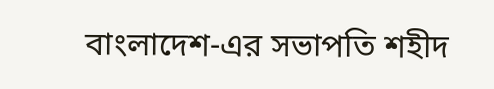বাংলাদেশ-এর সভাপতি শহীদ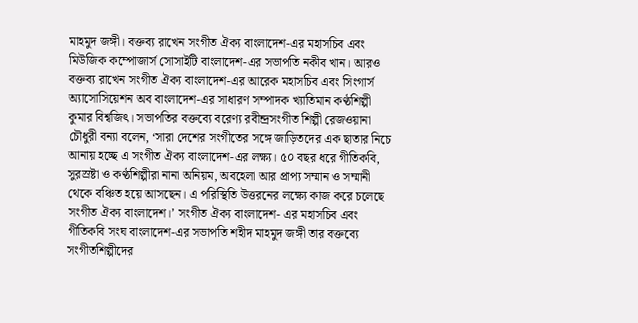মাহমুদ জঙ্গী। বক্তব্য রাখেন সংগীত ঐক্য বাংলাদেশ-এর মহাসচিব এবং মিউজিক কম্পোজার্স সোসাইটি বাংলাদেশ-এর সভাপতি নকীব খান। আরও বক্তব্য রাখেন সংগীত ঐক্য বাংলাদেশ-এর আরেক মহাসচিব এবং সিংগার্স অ্যাসোসিয়েশন অব বাংলাদেশ-এর সাধারণ সম্পাদক খ্যাতিমান কণ্ঠশিল্পী কুমার বিশ্বজিৎ। সভাপতির বক্তব্যে বরেণ্য রবীন্দ্রসংগীত শিল্পী রেজওয়ানা চৌধুরী বন্যা বলেন, ‘সারা দেশের সংগীতের সঙ্গে জাড়িতদের এক ছাতার নিচে আনায় হচ্ছে এ সংগীত ঐক্য বাংলাদেশ-এর লক্ষ্য। ৫০ বছর ধরে গীতিকবি, সুরস্রষ্টা ও কণ্ঠশিল্পীরা নানা অনিয়ম, অবহেলা আর প্রাপ্য সম্মান ও সম্মানী থেকে বঞ্চিত হয়ে আসছেন। এ পরিস্থিতি উত্তরনের লক্ষ্যে কাজ করে চলেছে সংগীত ঐক্য বাংলাদেশ।’ সংগীত ঐক্য বাংলাদেশ- এর মহাসচিব এবং গীতিকবি সংঘ বাংলাদেশ-এর সভাপতি শহীদ মাহমুদ জঙ্গী তার বক্তব্যে সংগীতশিল্পীদের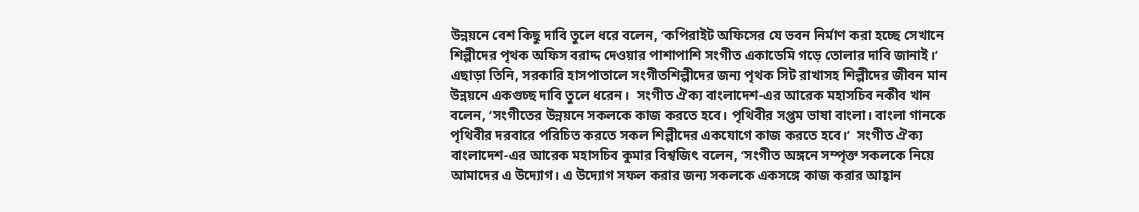উন্নয়নে বেশ কিছু দাবি তুলে ধরে বলেন, ‘কপিরাইট অফিসের যে ভবন নির্মাণ করা হচ্ছে সেখানে শিল্পীদের পৃথক অফিস বরাদ্দ দেওয়ার পাশাপাশি সংগীত একাডেমি গড়ে তোলার দাবি জানাই।’ এছাড়া তিনি, সরকারি হাসপাতালে সংগীতশিল্পীদের জন্য পৃথক সিট রাখাসহ শিল্পীদের জীবন মান উন্নয়নে একগুচ্ছ দাবি তুলে ধরেন।  সংগীত ঐক্য বাংলাদেশ-এর আরেক মহাসচিব নকীব খান বলেন, ‘সংগীতের উন্নয়নে সকলকে কাজ করতে হবে। পৃথিবীর সপ্তম ভাষা বাংলা। বাংলা গানকে পৃথিবীর দরবারে পরিচিত করতে সকল শিল্পীদের একযোগে কাজ করতে হবে।’  সংগীত ঐক্য বাংলাদেশ-এর আরেক মহাসচিব কুমার বিশ্বজিৎ বলেন, ‘সংগীত অঙ্গনে সম্পৃক্ত সকলকে নিয়ে আমাদের এ উদ্যোগ। এ উদ্যোগ সফল করার জন্য সকলকে একসঙ্গে কাজ করার আহ্বান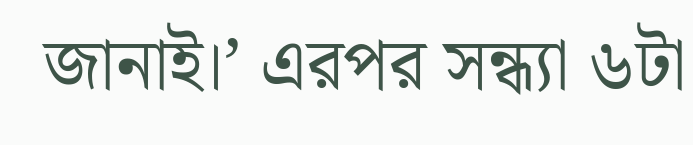জানাই।’ এরপর সন্ধ্যা ৬টা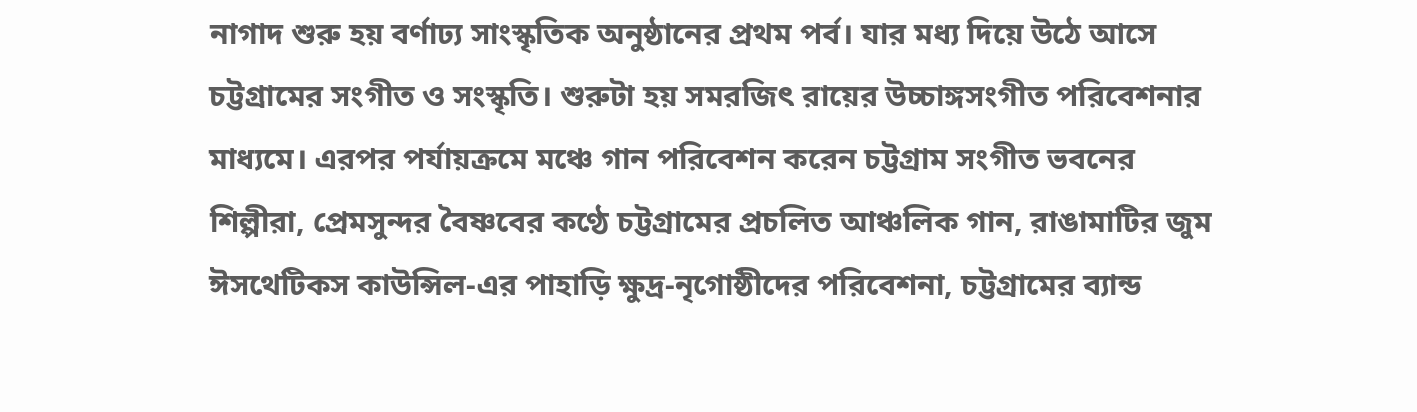নাগাদ শুরু হয় বর্ণাঢ্য সাংস্কৃতিক অনুষ্ঠানের প্রথম পর্ব। যার মধ্য দিয়ে উঠে আসে চট্টগ্রামের সংগীত ও সংস্কৃতি। শুরুটা হয় সমরজিৎ রায়ের উচ্চাঙ্গসংগীত পরিবেশনার মাধ্যমে। এরপর পর্যায়ক্রমে মঞ্চে গান পরিবেশন করেন চট্টগ্রাম সংগীত ভবনের শিল্পীরা, প্রেমসুন্দর বৈষ্ণবের কণ্ঠে চট্টগ্রামের প্রচলিত আঞ্চলিক গান, রাঙামাটির জুম ঈসথেটিকস কাউন্সিল-এর পাহাড়ি ক্ষুদ্র-নৃগোষ্ঠীদের পরিবেশনা, চট্টগ্রামের ব্যান্ড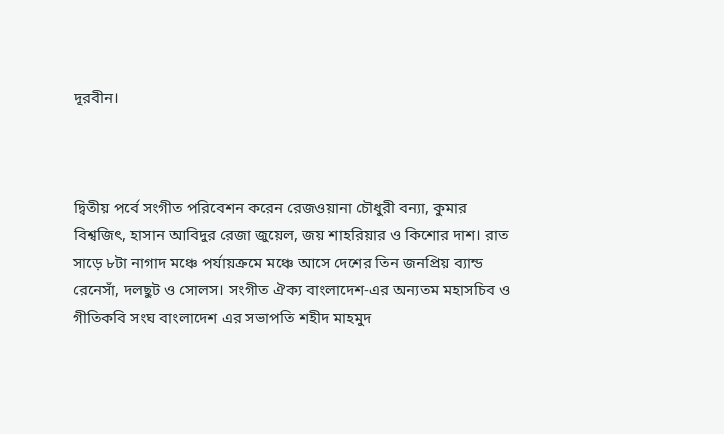দূরবীন।



দ্বিতীয় পর্বে সংগীত পরিবেশন করেন রেজওয়ানা চৌধুরী বন্যা, কুমার বিশ্বজিৎ, হাসান আবিদুর রেজা জুয়েল, জয় শাহরিয়ার ও কিশোর দাশ। রাত সাড়ে ৮টা নাগাদ মঞ্চে পর্যায়ক্রমে মঞ্চে আসে দেশের তিন জনপ্রিয় ব্যান্ড রেনেসাঁ, দলছুট ও সোলস। সংগীত ঐক্য বাংলাদেশ-এর অন্যতম মহাসচিব ও গীতিকবি সংঘ বাংলাদেশ এর সভাপতি শহীদ মাহমুদ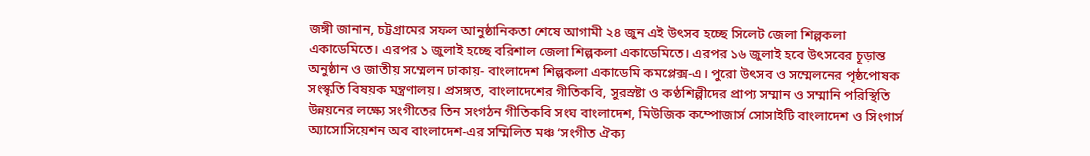জঙ্গী জানান, চট্টগ্রামের সফল আনুষ্ঠানিকতা শেষে আগামী ২৪ জুন এই উৎসব হচ্ছে সিলেট জেলা শিল্পকলা একাডেমিতে। এরপর ১ জুলাই হচ্ছে বরিশাল জেলা শিল্পকলা একাডেমিতে। এরপর ১৬ জুলাই হবে উৎসবের চূড়ান্ত অনুষ্ঠান ও জাতীয় সম্মেলন ঢাকায়- বাংলাদেশ শিল্পকলা একাডেমি কমপ্লেক্স-এ। পুরো উৎসব ও সম্মেলনের পৃষ্ঠপোষক সংস্কৃতি বিষয়ক মন্ত্রণালয়। প্রসঙ্গত, বাংলাদেশের গীতিকবি, সুরস্রষ্টা ও কণ্ঠশিল্পীদের প্রাপ্য সম্মান ও সম্মানি পরিস্থিতি উন্নয়নের লক্ষ্যে সংগীতের তিন সংগঠন গীতিকবি সংঘ বাংলাদেশ, মিউজিক কম্পোজার্স সোসাইটি বাংলাদেশ ও সিংগার্স অ্যাসোসিয়েশন অব বাংলাদেশ-এর সম্মিলিত মঞ্চ ‘সংগীত ঐক্য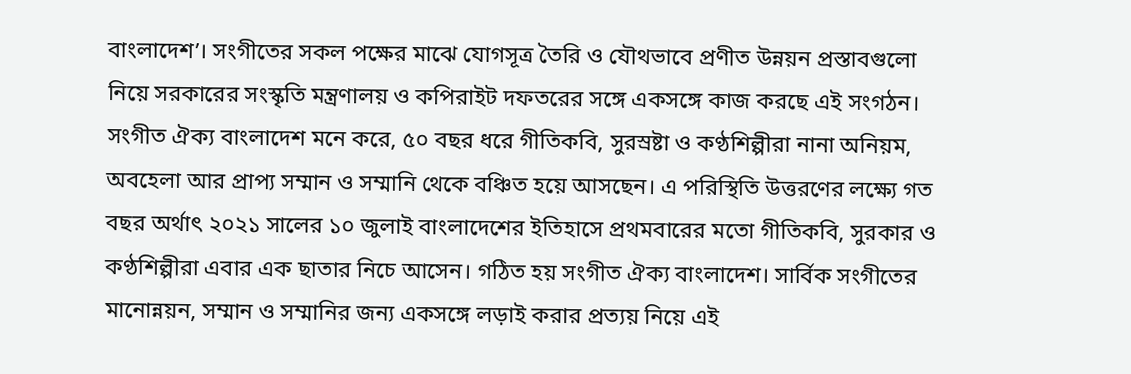বাংলাদেশ’। সংগীতের সকল পক্ষের মাঝে যোগসূত্র তৈরি ও যৌথভাবে প্রণীত উন্নয়ন প্রস্তাবগুলো নিয়ে সরকারের সংস্কৃতি মন্ত্রণালয় ও কপিরাইট দফতরের সঙ্গে একসঙ্গে কাজ করছে এই সংগঠন। সংগীত ঐক্য বাংলাদেশ মনে করে, ৫০ বছর ধরে গীতিকবি, সুরস্রষ্টা ও কণ্ঠশিল্পীরা নানা অনিয়ম, অবহেলা আর প্রাপ্য সম্মান ও সম্মানি থেকে বঞ্চিত হয়ে আসছেন। এ পরিস্থিতি উত্তরণের লক্ষ্যে গত বছর অর্থাৎ ২০২১ সালের ১০ জুলাই বাংলাদেশের ইতিহাসে প্রথমবারের মতো গীতিকবি, সুরকার ও কণ্ঠশিল্পীরা এবার এক ছাতার নিচে আসেন। গঠিত হয় সংগীত ঐক্য বাংলাদেশ। সার্বিক সংগীতের মানোন্নয়ন, সম্মান ও সম্মানির জন্য একসঙ্গে লড়াই করার প্রত্যয় নিয়ে এই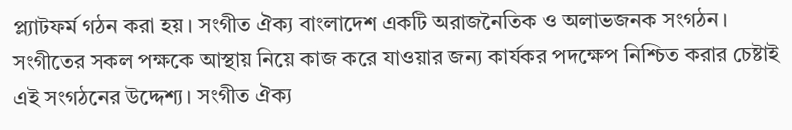প্ল্যাটফর্ম গঠন করা হয়। সংগীত ঐক্য বাংলাদেশ একটি অরাজনৈতিক ও অলাভজনক সংগঠন। সংগীতের সকল পক্ষকে আস্থায় নিয়ে কাজ করে যাওয়ার জন্য কার্যকর পদক্ষেপ নিশ্চিত করার চেষ্টাই এই সংগঠনের উদ্দেশ্য। সংগীত ঐক্য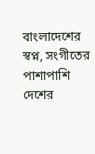বাংলাদেশের স্বপ্ন, সংগীতের পাশাপাশি দেশের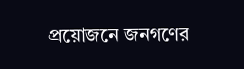প্রয়োজনে জনগণের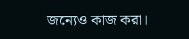জন্যেও কাজ করা।